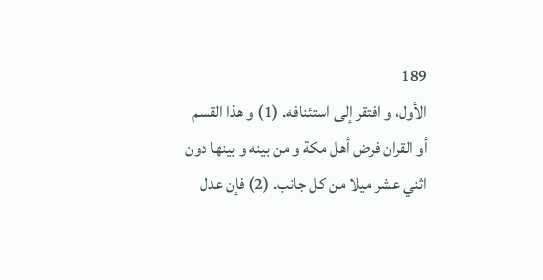189
الأول، و افتقر إلى استئنافه. (1) و هذا القسم أو القران فرض أهل مكة و من بينه و بينها دون اثني عشر ميلا من كل جانب. (2) فإن عدل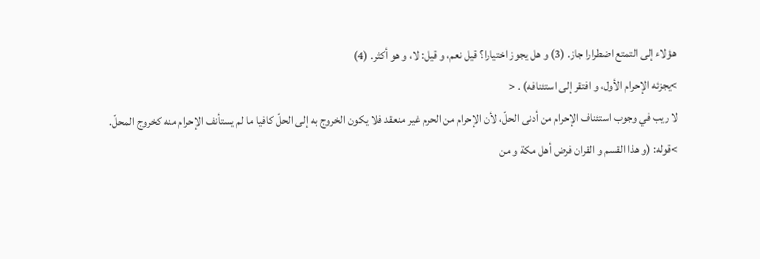هؤلاء إلى التمتع اضطرارا جاز. (3) و هل يجوز اختيارا؟ قيل نعم، و قيل: لا، و هو أكثر. (4)
>يجزئه الإحرام الأول، و افتقر إلى استئنافه) . <
لا ريب في وجوب استئناف الإحرام من أدنى الحلّ، لأن الإحرام من الحرم غير منعقد فلا يكون الخروج به إلى الحلّ كافيا ما لم يستأنف الإحرام منه كخروج المحلّ.
>قوله: (و هذا القسم و القران فرض أهل مكة و من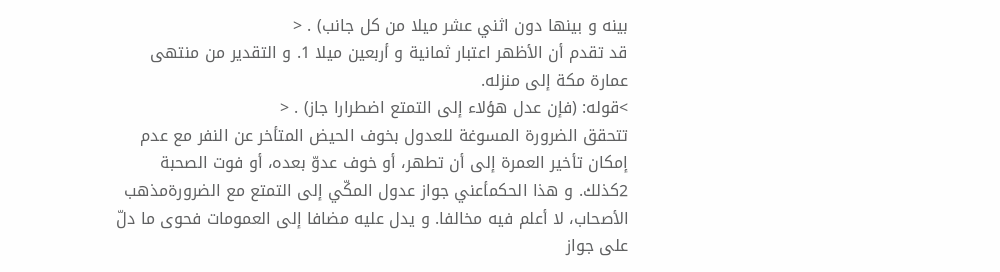بينه و بينها دون اثني عشر ميلا من كل جانب) . <
قد تقدم أن الأظهر اعتبار ثمانية و أربعين ميلا 1. و التقدير من منتهى عمارة مكة إلى منزله.
>قوله: (فإن عدل هؤلاء إلى التمتع اضطرارا جاز) . <
تتحقق الضرورة المسوغة للعدول بخوف الحيض المتأخر عن النفر مع عدم إمكان تأخير العمرة إلى أن تطهر، أو خوف عدوّ بعده، أو فوت الصحبة 2كذلك. و هذا الحكمأعني جواز عدول المكّي إلى التمتع مع الضرورةمذهب الأصحاب، لا أعلم فيه مخالفا. و يدل عليه مضافا إلى العمومات فحوى ما دلّ على جواز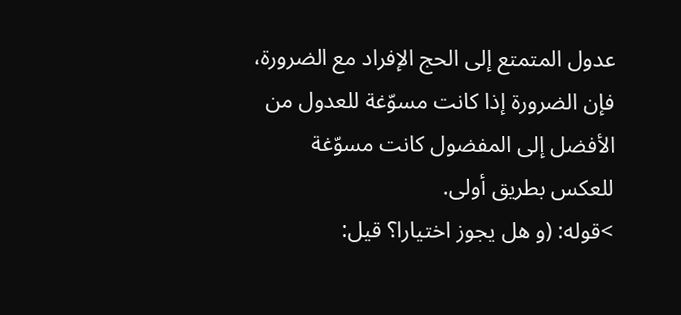عدول المتمتع إلى الحج الإفراد مع الضرورة، فإن الضرورة إذا كانت مسوّغة للعدول من الأفضل إلى المفضول كانت مسوّغة للعكس بطريق أولى.
>قوله: (و هل يجوز اختيارا؟ قيل: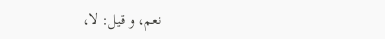نعم، و قيل: لا،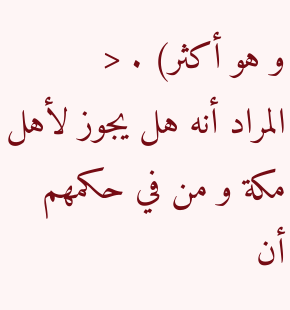و هو أكثر) . <
المراد أنه هل يجوز لأهل مكة و من في حكمهم أن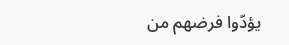يؤدّوا فرضهم من